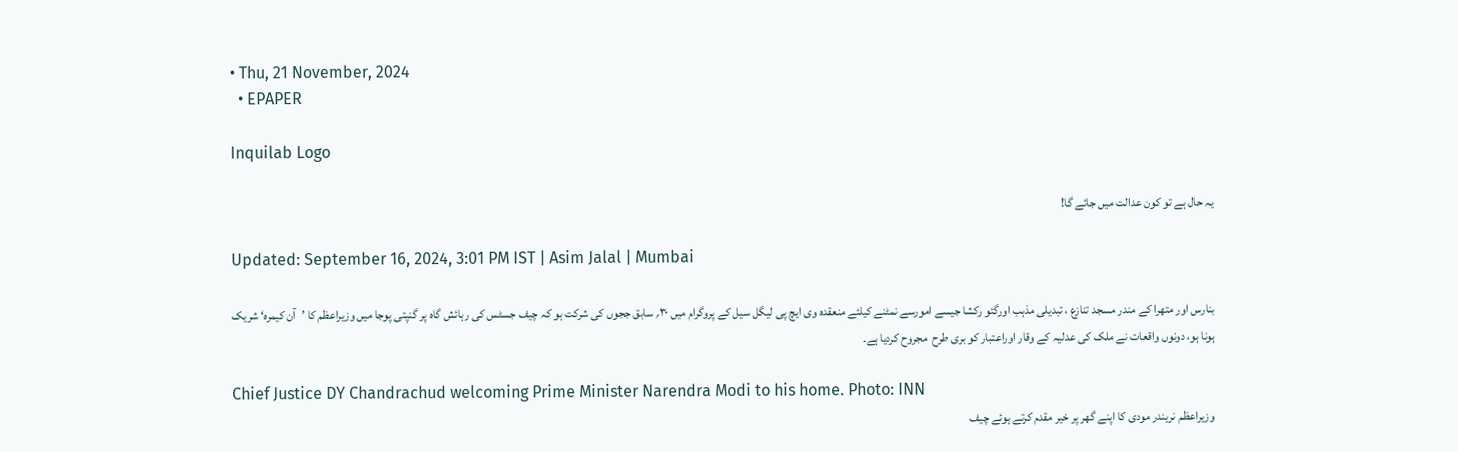• Thu, 21 November, 2024
  • EPAPER

Inquilab Logo

یہ حال ہے تو کون عدالت میں جائے گا!

Updated: September 16, 2024, 3:01 PM IST | Asim Jalal | Mumbai

بنارس اور متھرا کے مندر مسجد تنازع ، تبدیلی مذہب اورگئو رکشا جیسے امورسے نمٹنے کیلئے منعقدہ وی ایچ پی لیگل سیل کے پروگرام میں ۳۰؍ سابق ججوں کی شرکت ہو کہ چیف جسٹس کی رہائش گاہ پر گنپتی پوجا میں وزیراعظم کا ’آن کیمرہ‘ شریک ہونا ہو، دونوں واقعات نے ملک کی عدلیہ کے وقار اوراعتبار کو بری طرح  مجروح کردیا ہے۔

Chief Justice DY Chandrachud welcoming Prime Minister Narendra Modi to his home. Photo: INN
وزیراعظم نریندر مودی کا اپنے گھر پر خیر مقدم کرتے ہوئے چیف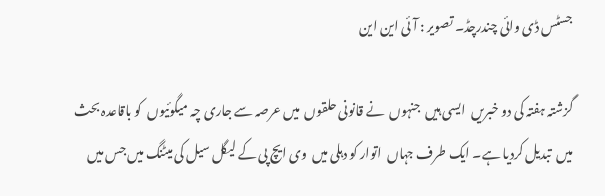جسٹس ڈی وائی چندرچڈ۔ تصویر : آئی این این

گزشتہ ہفتہ کی دو خبریں  ایسی ہیں  جنہوں  نے قانونی حلقوں  میں عرصہ سے جاری چہ میگوئیوں  کو باقاعدہ بحث میں  تبدیل کردیا ہے۔ ایک طرف جہاں  اتوار کو دہلی میں  وی ایچ پی کے لیگل سیل کی میٹنگ میں جس میں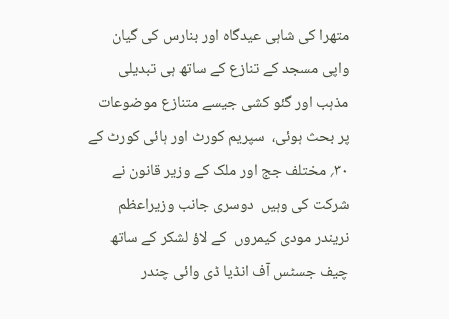متھرا کی شاہی عیدگاہ اور بنارس کی گیان واپی مسجد کے تنازع کے ساتھ ہی تبدیلی مذہب اور گئو کشی جیسے متنازع موضوعات پر بحث ہوئی،  سپریم کورٹ اور ہائی کورٹ کے ۳۰؍ مختلف جج اور ملک کے وزیر قانون نے شرکت کی وہیں  دوسری جانب وزیراعظم نریندر مودی کیمروں  کے لاؤ لشکر کے ساتھ چیف جسٹس آف انڈیا ڈی وائی چندر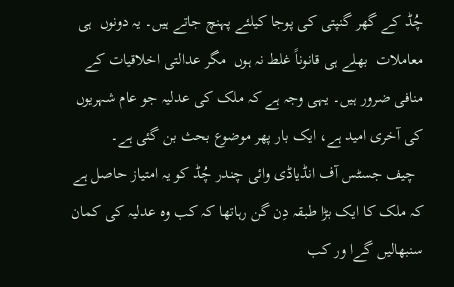چُڈ کے گھر گنپتی کی پوجا کیلئے پہنچ جاتے ہیں۔ یہ دونوں  ہی معاملات  بھلے ہی قانوناً غلط نہ ہوں  مگر عدالتی اخلاقیات کے منافی ضرور ہیں۔ یہی وجہ ہے کہ ملک کی عدلیہ جو عام شہریوں  کی آخری امید ہے، ایک بار پھر موضوع بحث بن گئی ہے۔
  چیف جسٹس آف انڈیاڈی وائی چندر چُڈ کو یہ امتیاز حاصل ہے کہ ملک کا ایک بڑا طبقہ دِن گن رہاتھا کہ کب وہ عدلیہ کی کمان سنبھالیں گےا ور کب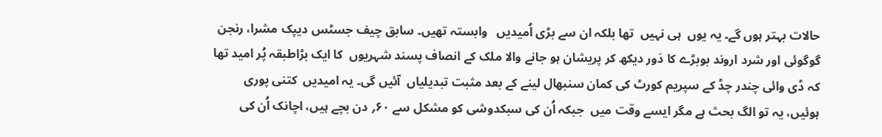حالات بہتر ہوں گے۔ یہ یوں  ہی نہیں  تھا بلکہ ان سے بڑی اُمیدیں   وابستہ تھیں۔ سابق چیف جسٹس دیپک مشرا، رنجن گوگوئی اور شرد اروند بوبڑے کا دَور دیکھ کر پریشان ہو جانے والا ملک کے انصاف پسند شہریوں  کا ایک بڑاطبقہ پُر امید تھا کہ ڈی وائی چندر چڈ کے سپریم کورٹ کی کمان سنبھال لینے کے بعد مثبت تبدیلیاں  آئیں گی۔ یہ امیدیں  کتنی پوری ہوئیں، یہ تو الگ بحث ہے مگر ایسے وقت میں  جبکہ اُن کی سبکدوشی کو مشکل سے ۶۰؍ دن بچے ہیں، اچانک اُن کی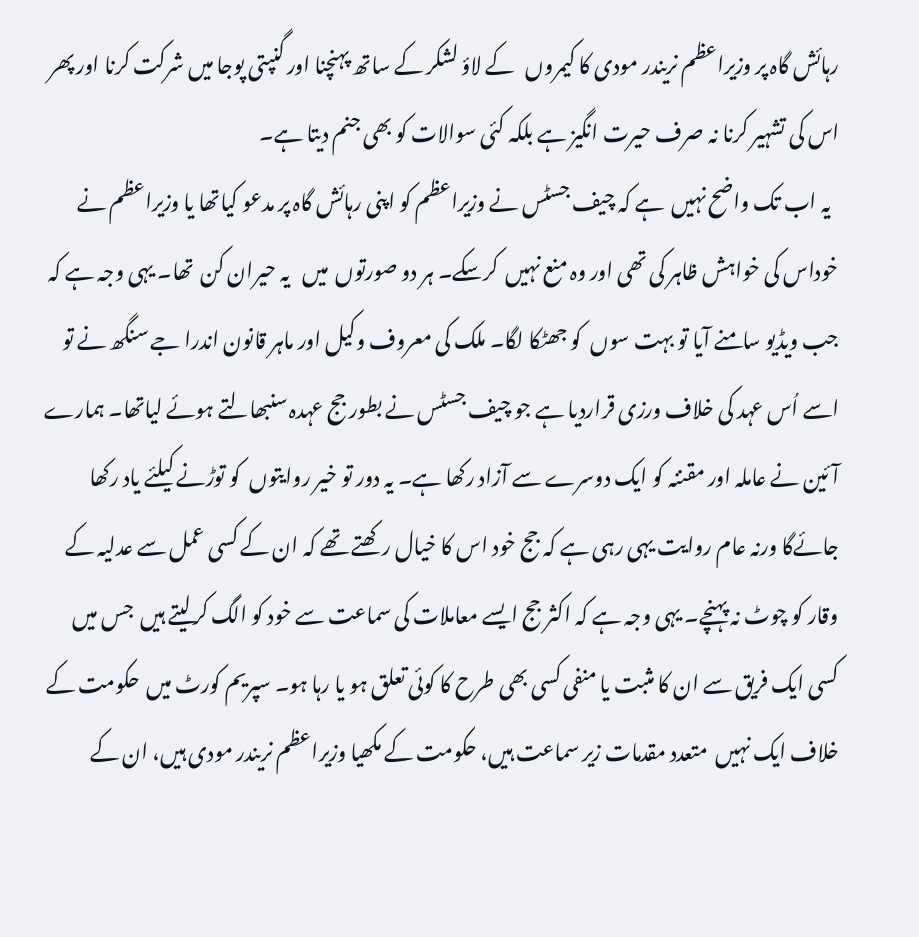رہائش گاہ پر وزیراعظم نریندر مودی کا کیمروں   کے لاؤ لشکر کے ساتھ پہنچنا اور گنپتی پوجا میں شرکت کرنا اور پھر اس کی تشہیر کرنا نہ صرف حیرت انگیز ہے بلکہ کئی سوالات کو بھی جنم دیتا ہے۔
  یہ اب تک واضح نہیں  ہے کہ چیف جسٹس نے وزیراعظم کو اپنی رہائش گاہ پر مدعو کیاتھا یا وزیراعظم نے خوداس کی خواہش ظاہر کی تھی اور وہ منع نہیں  کرسکے۔ ہر دو صورتوں  میں   یہ حیران کن  تھا۔ یہی وجہ ہے کہ جب ویڈیو سامنے آیا تو بہت سوں  کو جھٹکا لگا۔ ملک کی معروف وکیل اور ماہر قانون اندرا جے سنگھ نے تو اسے اُس عہد کی خلاف ورزی قراردیا ہے جو چیف جسٹس نے بطور جج عہدہ سنبھالتے ہوئے لیاتھا۔ ہمارے آئین نے عاملہ اور مقننہ کو ایک دوسرے سے آزاد رکھا ہے۔ یہ دور تو خیر روایتوں  کو توڑنے کیلئے یاد رکھا جائےگا ورنہ عام روایت یہی رہی ہے کہ جج خود اس کا خیال رکھتے تھے کہ ان کے کسی عمل سے عدلیہ کے وقار کو چوٹ نہ پہنچے۔ یہی وجہ ہے کہ اکثر جج ایسے معاملات کی سماعت سے خود کو الگ کرلیتے ہیں  جس میں  کسی ایک فریق سے ان کا مثبت یا منفی کسی بھی طرح کا کوئی تعلق ہو یا رہا ہو۔ سپریم کورٹ میں  حکومت کے خلاف ایک نہیں  متعدد مقدمات زیر سماعت ہیں، حکومت کے مکھیا وزیراعظم نریندر مودی ہیں، ان کے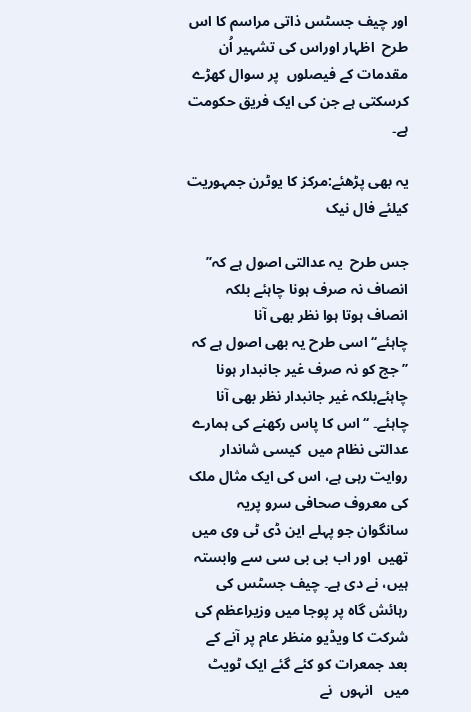اور چیف جسٹس ذاتی مراسم کا اس طرح  اظہار اوراس کی تشہیر اُن مقدمات کے فیصلوں  پر سوال کھڑے کرسکتی ہے جن کی ایک فریق حکومت ہے۔

یہ بھی پڑھئے:مرکز کا یوٹرن جمہوریت کیلئے فال نیک

جس طرح  یہ عدالتی اصول ہے کہ’’ انصاف نہ صرف ہونا چاہئے بلکہ انصاف ہوتا ہوا نظر بھی آنا چاہئے‘‘اسی طرح یہ بھی اصول ہے کہ ’’جج کو نہ صرف غیر جانبدار ہونا چاہئےبلکہ غیر جانبدار نظر بھی آنا چاہئے۔ ‘‘ اس کا پاس رکھنے کی ہمارے عدالتی نظام میں  کیسی شاندار روایت رہی ہے، اس کی ایک مثال ملک کی معروف صحافی سرو پریہ سانگوان جو پہلے این ڈی ٹی وی میں تھیں  اور اب بی بی سی سے وابستہ ہیں، نے دی ہے۔ چیف جسٹس کی رہائش گاہ پر پوجا میں وزیراعظم کی شرکت کا ویڈیو منظر عام پر آنے کے بعد جمعرات کو کئے گئے ایک ٹویٹ میں   انہوں  نے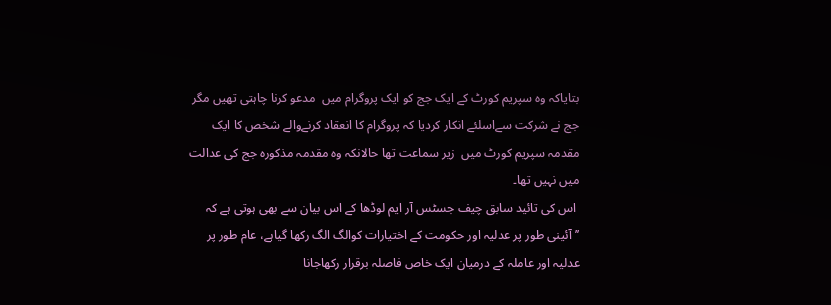بتایاکہ وہ سپریم کورٹ کے ایک جج کو ایک پروگرام میں  مدعو کرنا چاہتی تھیں مگر جج نے شرکت سےاسلئے انکار کردیا کہ پروگرام کا انعقاد کرنےوالے شخص کا ایک مقدمہ سپریم کورٹ میں  زیر سماعت تھا حالانکہ وہ مقدمہ مذکورہ جج کی عدالت میں نہیں تھا۔
 اس کی تائید سابق چیف جسٹس آر ایم لوڈھا کے اس بیان سے بھی ہوتی ہے کہ ’’آئینی طور پر عدلیہ اور حکومت کے اختیارات کوالگ الگ رکھا گیاہے، عام طور پر عدلیہ اور عاملہ کے درمیان ایک خاص فاصلہ برقرار رکھاجانا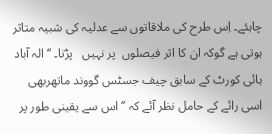چاہئے۔ اِس طرح کی ملاقاتوں سے عدلیہ کی شبیہ متاثر ہوتی ہے گوکہ ان کا اثر فیصلوں  پر نہیں   پڑتا۔ ‘‘ الہ آباد ہائی کورٹ کے سابق چیف جسٹس گووند ماتھربھی اسی رائے کے حامل نظر آئے کہ ’’ اس سے یقینی طور پر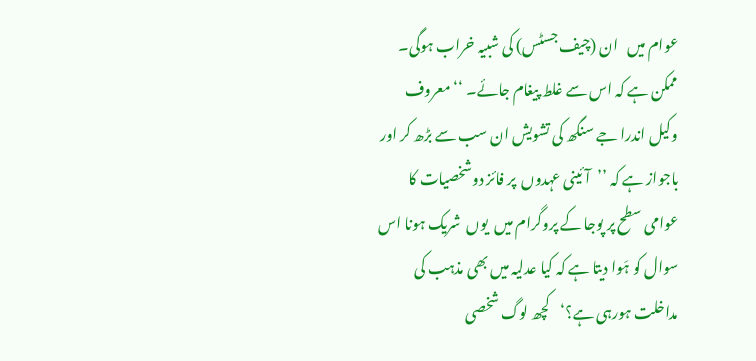عوام میں   ان (چیف جسٹس) کی شبیہ خراب ہوگی۔ ممکن ہے کہ اس سے غلط پیغام جائے۔ ‘‘ معروف وکیل اندرا جے سنگھ کی تشویش ان سب سے بڑھ کر اور باجواز ہے کہ ’’آئینی عہدوں  پر فائز دوشخصیات کا عوامی سطح پر پوجا کے پروگرام میں  یوں  شریک ہونا اس سوال کو ہَوا دیتا ہے کہ کیا عدلیہ میں بھی مذہب کی مداخلت ہورہی ہے؟‘کچھ لوگ شخصی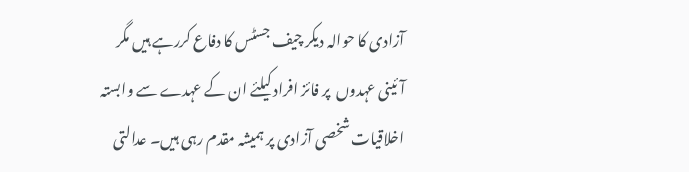آزادی کا حوالہ دیکر چیف جسٹس کا دفاع کررہے ہیں مگر آئینی عہدوں  پر فائز افراد کیلئے ان کے عہدے سے وابستہ اخلاقیات شخصی آزادی پر ہمیشہ مقدم رہی ہیں۔ عدالتی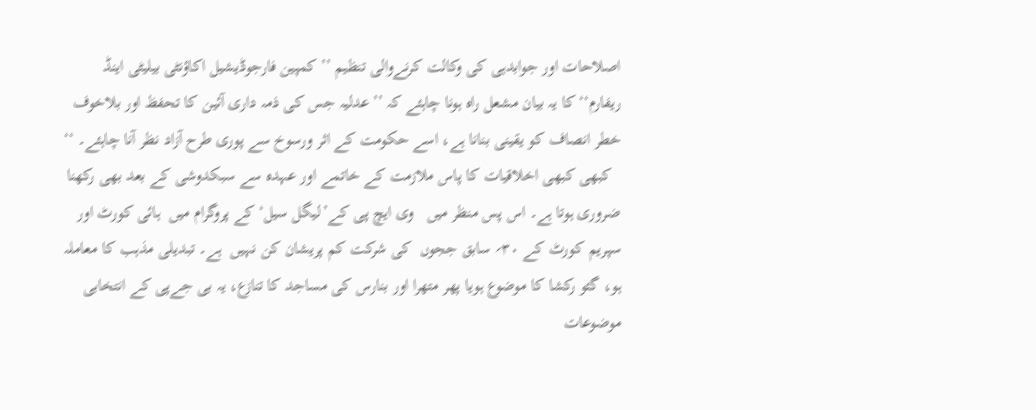اصلاحات اور جوابدہی کی وکالت کرنےوالی تنظیم ’’کمپین فارجوڈیشیل اکاؤنٹی بیلیٹی اینڈ ریفارم‘‘کا یہ بیان مشعل راہ ہونا چاہئے کہ ’’عدلیہ جس کی ذمہ داری آئین کا تحفظ اور بلاخوف خطر انصاف کو یقینی بنانا ہے، اسے حکومت کے اثر ورسوخ سے پوری طرح آزاد نظر آنا چاہئے۔ ‘‘
  کبھی کبھی اخلاقیات کا پاس ملازمت کے خاتمے اور عہدہ سے سبکدوشی کے بعد بھی رکھنا ضروری ہوتا ہے۔ اس پس منظر میں   وی ایچ پی کے’لیگل سیل‘ کے پروگرام میں  ہائی کورٹ اور سپریم کورٹ کے ۳۰؍ سابق ججوں  کی شرکت کم پریشان کن نہیں  ہے۔ تبدیلی مذہب کا معاملہ ہو، گئو رکشا کا موضوع ہویا پھر متھرا اور بنارس کی مساجد کا تنازع، یہ بی جےپی کے انتخابی موضوعات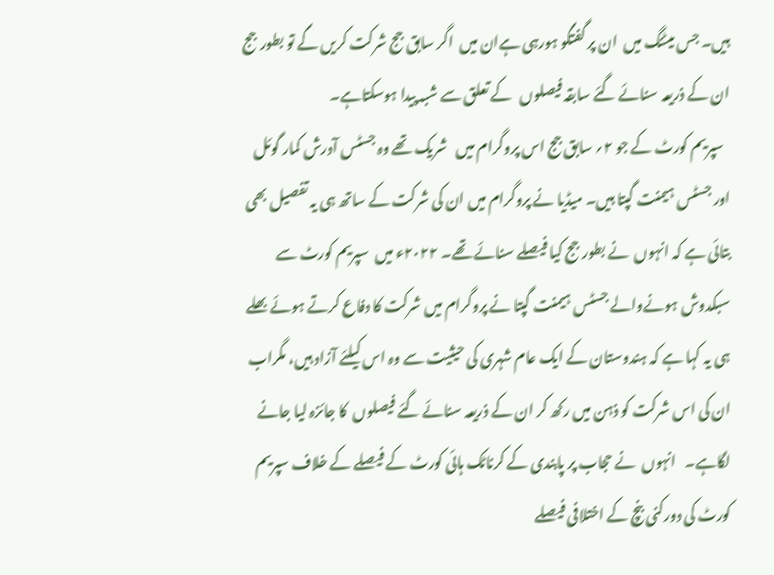ہیں۔ جس میٹنگ میں  ان پر گفتگو ہورہی ہےان میں  اگر سابق جج شرکت کریں گے تو بطورجج ان کے ذریعہ سنائے گئے سابقہ فیصلوں   کے تعلق سے شبہ پیدا ہوسکتاہے۔
  سپریم کورٹ کے جو ۲؍ سابق جج اس پروگرام میں   شریک تھے وہ جسٹس آدرش کمار گوئل اور جسٹس ہیمنت گپتا ہیں۔ میڈیا نے پروگرام میں ان کی شرکت کے ساتھ ہی یہ تفصیل بھی بتائی ہے کہ انہوں  نے بطور جج کیا فیصلے سنائے تھے۔ ۲۰۲۲ء میں  سپریم کورٹ سے سبکدوش ہونےوالے جسٹس ہیمنت گپتا نے پروگرام میں شرکت کا دفاع کرتے ہوئے بھلے ہی یہ کہا ہے کہ ہندوستان کے ایک عام شہری کی حیثیت سے وہ اس کیلئے آزاد ہیں، مگراب ان کی اس شرکت کو ذہن میں رکھ کر ان کے ذریعہ سنائے گئے فیصلوں  کا جائزہ لیا جانے لگاہے۔   انہوں  نے حجاب پر پابندی کے کرناٹک ہائی کورٹ کے فیصلے کے خلاف سپریم کورٹ کی دورکنی بنچ کے اختلافی فیصلے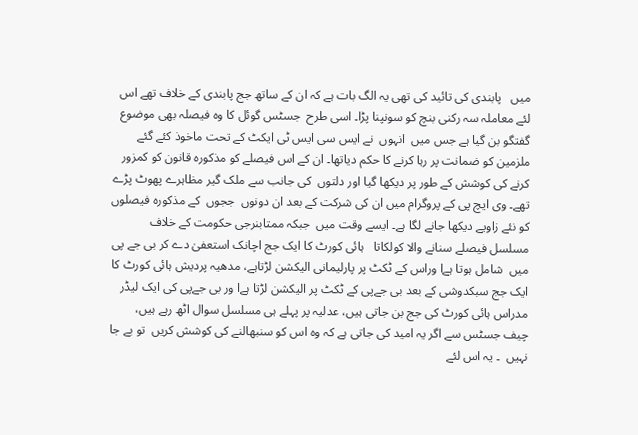میں   پابندی کی تائید کی تھی یہ الگ بات ہے کہ ان کے ساتھ جج پابندی کے خلاف تھے اس لئے معاملہ سہ رکنی بنچ کو سونپنا پڑا۔ اسی طرح  جسٹس گوئل کا وہ فیصلہ بھی موضوع گفتگو بن گیا ہے جس میں  انہوں  نے ایس سی ایس ٹی ایکٹ کے تحت ماخوذ کئے گئے ملزمین کو ضمانت پر رہا کرنے کا حکم دیاتھا۔ ان کے اس فیصلے کو مذکورہ قانون کو کمزور کرنے کی کوشش کے طور پر دیکھا گیا اور دلتوں  کی جانب سے ملک گیر مظاہرے پھوٹ پڑے تھے۔ وی ایچ پی کے پروگرام میں ان کی شرکت کے بعد ان دونوں  ججوں  کے مذکورہ فیصلوں  کو نئے زاویے دیکھا جانے لگا ہے۔ ایسے وقت میں  جبکہ ممتابنرجی حکومت کے خلاف مسلسل فیصلے سنانے والا کولکاتا   ہائی کورٹ کا ایک جج اچانک استعفیٰ دے کر بی جے پی میں  شامل ہوتا ہےا وراس کے ٹکٹ پر پارلیمانی الیکشن لڑتاہے، مدھیہ پردیش ہائی کورٹ کا ایک جج سبکدوشی کے بعد بی جےپی کے ٹکٹ پر الیکشن لڑتا ہےا ور بی جےپی کی ایک لیڈر مدراس ہائی کورٹ کی جج بن جاتی ہیں، عدلیہ پر پہلے ہی مسلسل سوال اٹھ رہے ہیں، چیف جسٹس سے اگر یہ امید کی جاتی ہے کہ وہ اس کو سنبھالنے کی کوشش کریں  تو بے جا نہیں  ۔ یہ اس لئے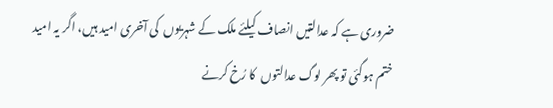ضروری ہے کہ عدالتیں انصاف کیلئے ملک کے شہریوں  کی آخری امید ہیں، اگر یہ امید ختم ہوگئی تو پھر لوگ عدالتوں  کا رُخ کرنے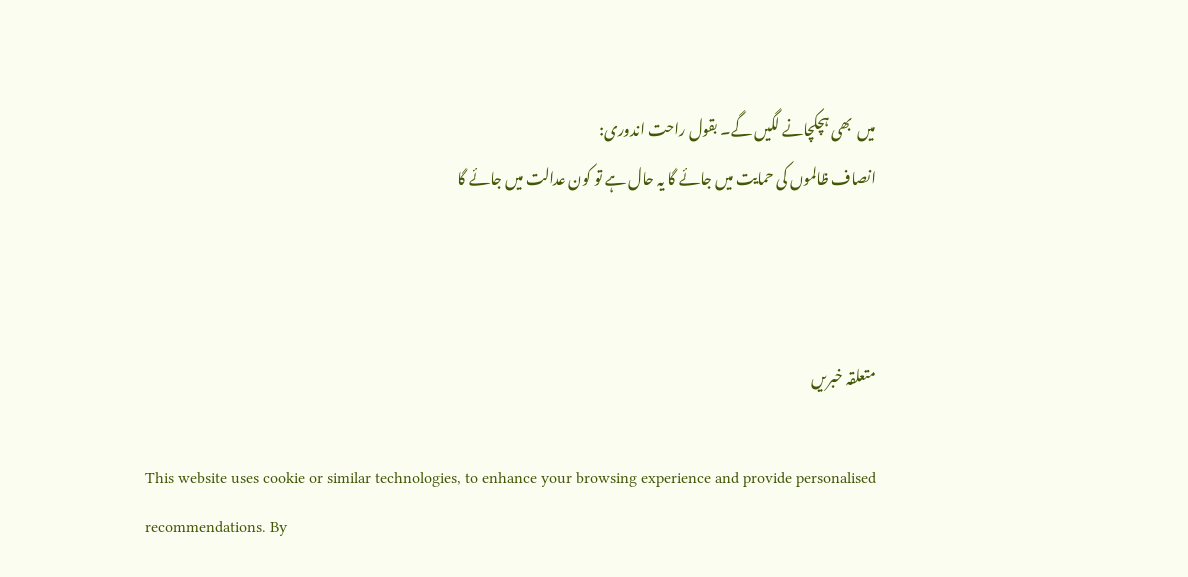میں  بھی ہچکچانے لگیں گے۔ بقول راحت اندوری:
انصاف ظالموں کی حمایت میں جائے گا یہ حال ہے تو کون عدالت میں جائے گا



متعلقہ خبریں

This website uses cookie or similar technologies, to enhance your browsing experience and provide personalised recommendations. By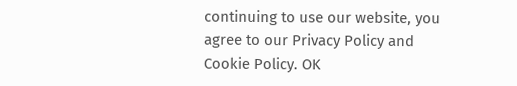continuing to use our website, you agree to our Privacy Policy and Cookie Policy. OK